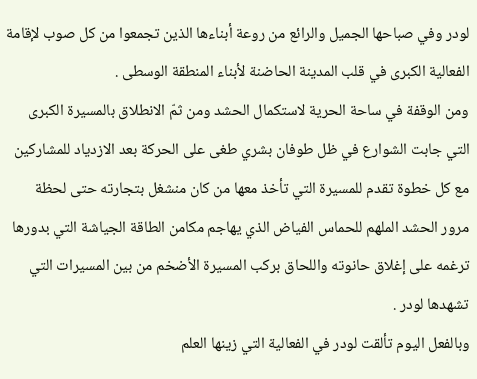لودر وفي صباحها الجميل والرائع من روعة أبناءها الذين تجمعوا من كل صوب لإقامة الفعالية الكبرى في قلب المدينة الحاضنة لأبناء المنطقة الوسطى .
ومن الوقفة في ساحة الحرية لاستكمال الحشد ومن ثمّ الانطلاق بالمسيرة الكبرى التي جابت الشوارع في ظل طوفان بشري طغى على الحركة بعد الازدياد للمشاركين مع كل خطوة تقدم للمسيرة التي تأخذ معها من كان منشغل بتجارته حتى لحظة مرور الحشد الملهم للحماس الفياض الذي يهاجم مكامن الطاقة الجياشة التي بدورها ترغمه على إغلاق حانوته واللحاق بركب المسيرة الأضخم من بين المسيرات التي تشهدها لودر .
وبالفعل اليوم تألقت لودر في الفعالية التي زينها العلم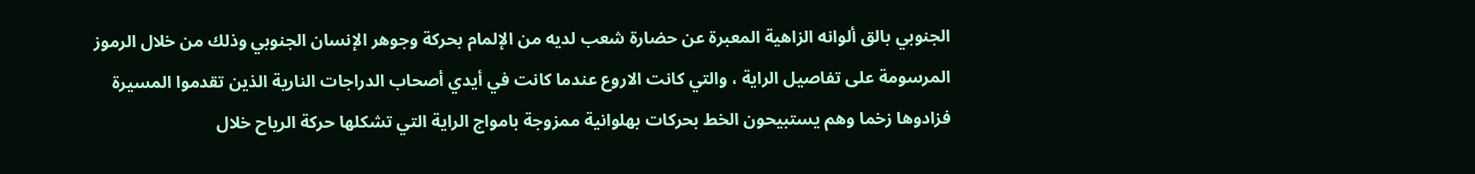الجنوبي بالق ألوانه الزاهية المعبرة عن حضارة شعب لديه من الإلمام بحركة وجوهر الإنسان الجنوبي وذلك من خلال الرموز المرسومة على تفاصيل الراية ، والتي كانت الاروع عندما كانت في أيدي أصحاب الدراجات النارية الذين تقدموا المسيرة فزادوها زخما وهم يستبيحون الخط بحركات بهلوانية ممزوجة بامواج الراية التي تشكلها حركة الرياح خلال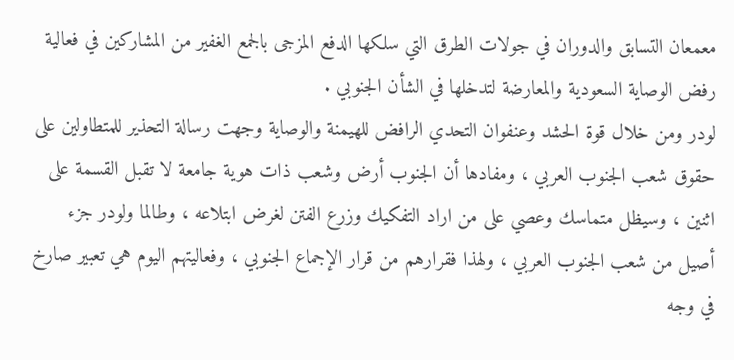معمعان التسابق والدوران في جولات الطرق التي سلكها الدفع المزجى بالجمع الغفير من المشاركين في فعالية رفض الوصاية السعودية والمعارضة لتدخلها في الشأن الجنوبي .
لودر ومن خلال قوة الحشد وعنفوان التحدي الرافض للهيمنة والوصاية وجهت رسالة التحذير للمتطاولين على حقوق شعب الجنوب العربي ، ومفادها أن الجنوب أرض وشعب ذات هوية جامعة لا تقبل القسمة على اثنين ، وسيظل متماسك وعصي على من اراد التفكيك وزرع الفتن لغرض ابتلاعه ، وطالما ولودر جزء أصيل من شعب الجنوب العربي ، ولهذا فقرارهم من قرار الإجماع الجنوبي ، وفعاليتهم اليوم هي تعبير صارخ في وجه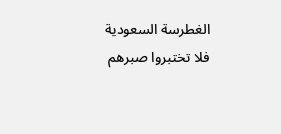الغطرسة السعودية فلا تختبروا صبرهم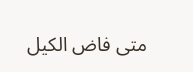متى فاض الكيل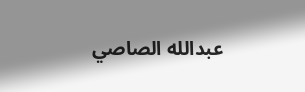عبدالله الصاصي